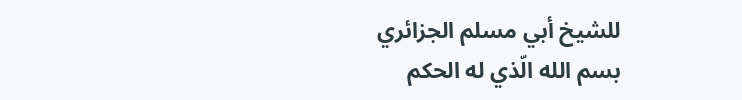للشيخ أبي مسلم الجزائري
بسم الله الّذي له الحكم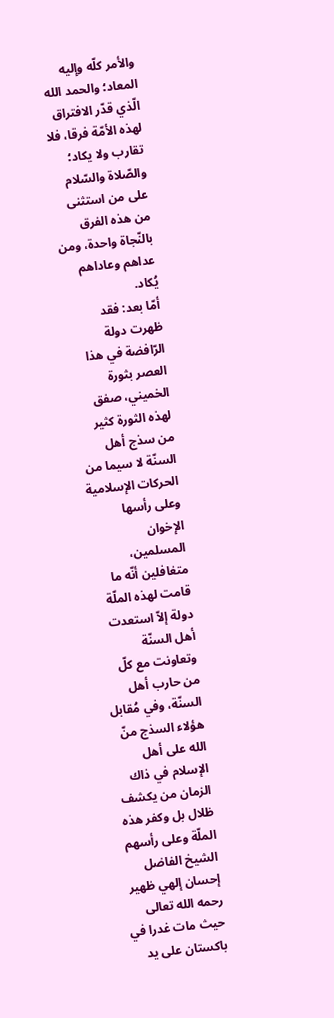والأمر كلّه وإليه المعاد؛ والحمد الله الّذي قدّر الافتراق لهذه الأمّة فرقا، فلا تقارب ولا يكاد؛ والصّلاة والسّلام على من استثنى من هذه الفرق بالنّجاة واحدة، ومن عداهم وعاداهم يُكاد.
أمّا بعد: فقد ظهرت دولة الرّافضة في هذا العصر بثورة الخميني، صفق لهذه الثورة كثير من سذج أهل السنّة لا سيما من الحركات الإسلامية وعلى رأسها الإخوان المسلمين، متغافلين أنّه ما قامت لهذه الملّة دولة إلاّ استعدت أهل السنّة وتعاونت مع كلّ من حارب أهل السنّة، وفي مُقابل هؤلاء السذج منّ الله على أهل الإسلام في ذاك الزمان من يكشف ظلال بل وكفر هذه الملّة وعلى رأسهم الشيخ الفاضل إحسان إلهي ظهير رحمه الله تعالى حيث مات غدرا في باكستان على يد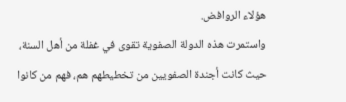هؤلاء الروافض.
واستمرت هذه الدولة الصفوية تقوى في غفلة من أهل السنة، حيث كانت أجندة الصفويين من تخطيطهم هم، فهم من كانوا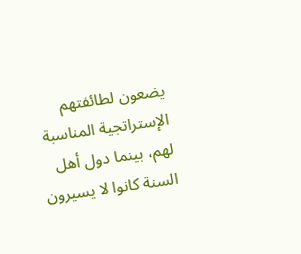يضعون لطائفتهم الإستراتجية المناسبة لهم، بينما دول أهل السنة كانوا لا يسيرون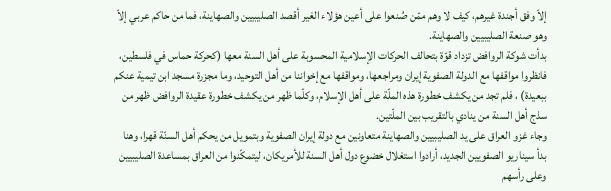إلاّ وفق أجندة غيرهم، كيف لا وهم ممّن صُنعوا على أعين هؤلاء الغير أقصد الصليبيين والصهاينة، فما من حاكم عربي إلاّ وهو صنعة الصليبيين والصهاينة.
بدأت شوكة الروافض تزداد قوّة بتحالف الحركات الإسلامية المحسوبة على أهل السنة معها (كحركة حماس في فلسطين، فانظروا مواقفها مع الدولة الصفوية إيران ومراجعها، ومواقفها مع إخواننا من أهل التوحيد، وما مجزرة مسجد ابن تيمية عنكم ببعيدة) ، فلم تجد من يكشف خطورة هذه الملّة على أهل الإسلام، وكلّما ظهر من يكشف خطورة عقيدة الروافض ظهر من سذج أهل السنة من ينادي بالتقريب بين الملّتين.
وجاء غزو العراق على يد الصليبيين والصهاينة متعاونين مع دولة إيران الصفوية وبتمويل من يحكم أهل السنّة قهرا، وهنا بدأ سيناريو الصفويين الجديد، أرادوا استغلال خضوع دول أهل السنة للأمريكان، ليتمكّنوا من العراق بمساعدة الصليبيين وعلى رأسهم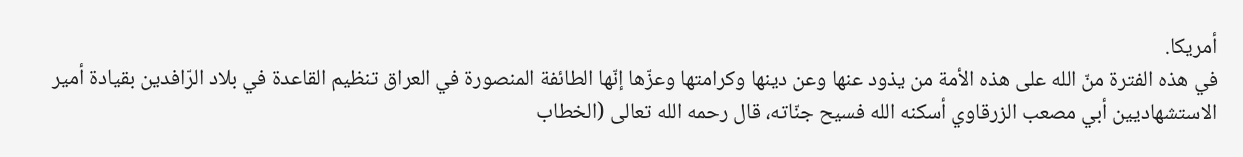أمريكا.
في هذه الفترة منّ الله على هذه الأمة من يذود عنها وعن دينها وكرامتها وعزّها إنّها الطائفة المنصورة في العراق تنظيم القاعدة في بلاد الرّافدين بقيادة أمير الاستشهاديين أبي مصعب الزرقاوي أسكنه الله فسيح جنّاته، قال رحمه الله تعالى (الخطاب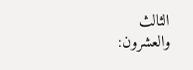الثالث والعشرون: